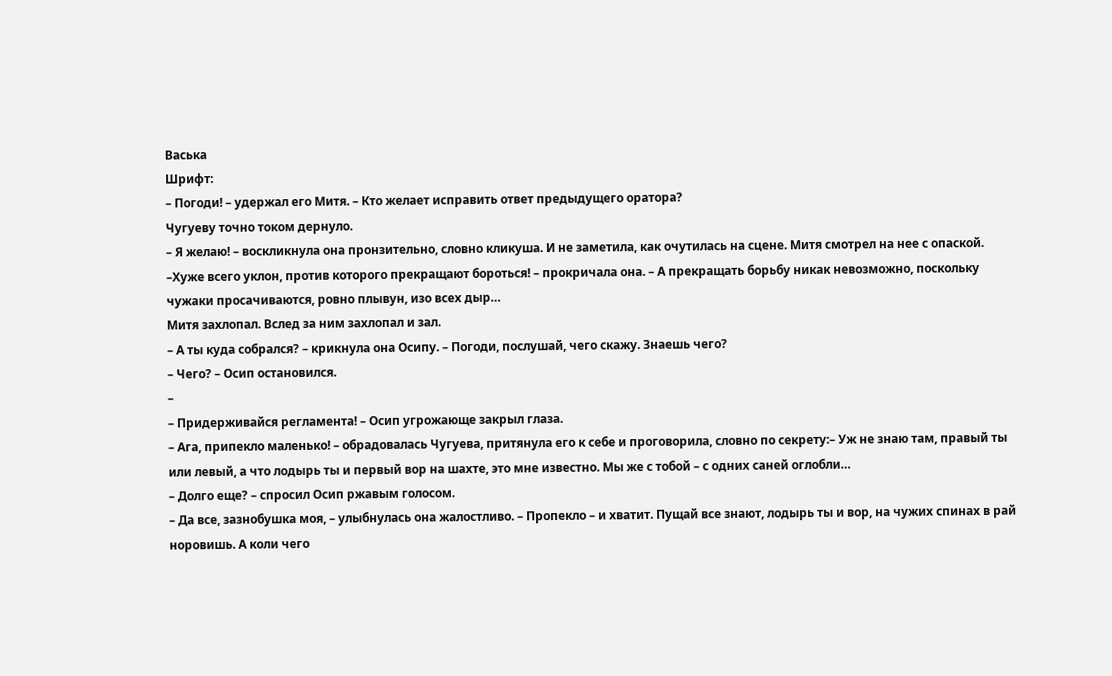Васька
Шрифт:
– Погоди! – удержал его Митя. – Кто желает исправить ответ предыдущего оратора?
Чугуеву точно током дернуло.
– Я желаю! – воскликнула она пронзительно, словно кликуша. И не заметила, как очутилась на сцене. Митя смотрел на нее с опаской.
–Хуже всего уклон, против которого прекращают бороться! – прокричала она. – А прекращать борьбу никак невозможно, поскольку чужаки просачиваются, ровно плывун, изо всех дыр…
Митя захлопал. Вслед за ним захлопал и зал.
– А ты куда собрался? – крикнула она Осипу. – Погоди, послушай, чего скажу. Знаешь чего?
– Чего? – Осип остановился.
–
– Придерживайся регламента! – Осип угрожающе закрыл глаза.
– Ага, припекло маленько! – обрадовалась Чугуева, притянула его к себе и проговорила, словно по секрету:– Уж не знаю там, правый ты или левый, а что лодырь ты и первый вор на шахте, это мне известно. Мы же с тобой – с одних саней оглобли…
– Долго еще? – спросил Осип ржавым голосом.
– Да все, зазнобушка моя, – улыбнулась она жалостливо. – Пропекло – и хватит. Пущай все знают, лодырь ты и вор, на чужих спинах в рай норовишь. А коли чего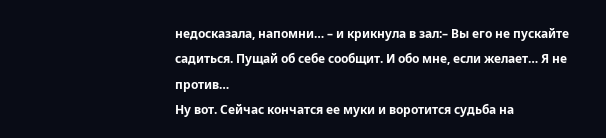недосказала, напомни… – и крикнула в зал:– Вы его не пускайте садиться. Пущай об себе сообщит. И обо мне, если желает… Я не против…
Ну вот. Сейчас кончатся ее муки и воротится судьба на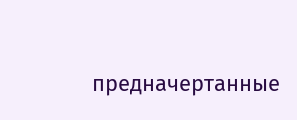предначертанные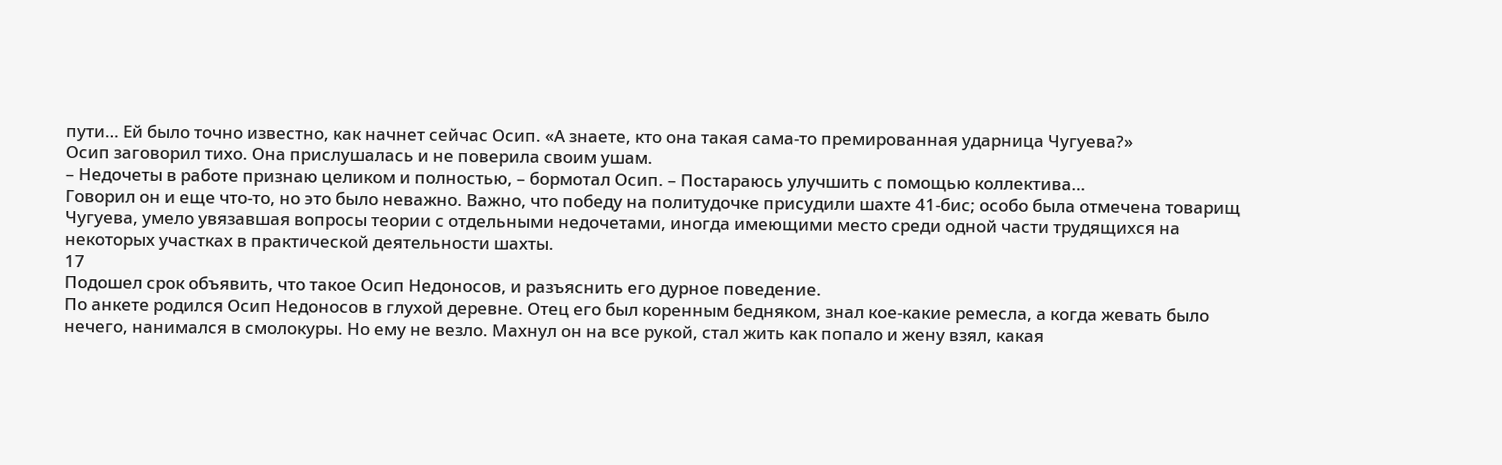пути… Ей было точно известно, как начнет сейчас Осип. «А знаете, кто она такая сама-то премированная ударница Чугуева?»
Осип заговорил тихо. Она прислушалась и не поверила своим ушам.
– Недочеты в работе признаю целиком и полностью, – бормотал Осип. – Постараюсь улучшить с помощью коллектива…
Говорил он и еще что-то, но это было неважно. Важно, что победу на политудочке присудили шахте 41-бис; особо была отмечена товарищ Чугуева, умело увязавшая вопросы теории с отдельными недочетами, иногда имеющими место среди одной части трудящихся на некоторых участках в практической деятельности шахты.
17
Подошел срок объявить, что такое Осип Недоносов, и разъяснить его дурное поведение.
По анкете родился Осип Недоносов в глухой деревне. Отец его был коренным бедняком, знал кое-какие ремесла, а когда жевать было нечего, нанимался в смолокуры. Но ему не везло. Махнул он на все рукой, стал жить как попало и жену взял, какая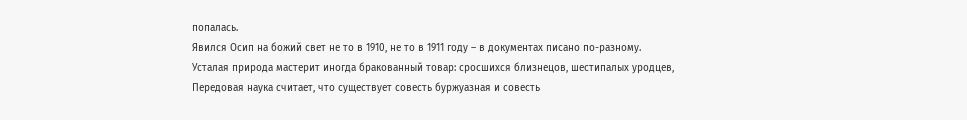попалась.
Явился Осип на божий свет не то в 1910, не то в 1911 году – в документах писано по-разному.
Усталая природа мастерит иногда бракованный товар: сросшихся близнецов, шестипалых уродцев,
Передовая наука считает, что существует совесть буржуазная и совесть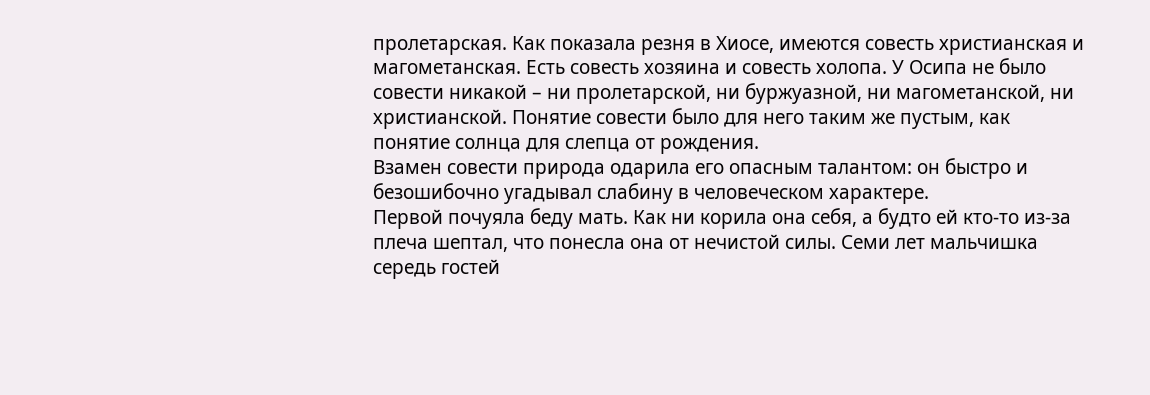пролетарская. Как показала резня в Хиосе, имеются совесть христианская и магометанская. Есть совесть хозяина и совесть холопа. У Осипа не было совести никакой – ни пролетарской, ни буржуазной, ни магометанской, ни христианской. Понятие совести было для него таким же пустым, как понятие солнца для слепца от рождения.
Взамен совести природа одарила его опасным талантом: он быстро и безошибочно угадывал слабину в человеческом характере.
Первой почуяла беду мать. Как ни корила она себя, а будто ей кто-то из-за плеча шептал, что понесла она от нечистой силы. Семи лет мальчишка середь гостей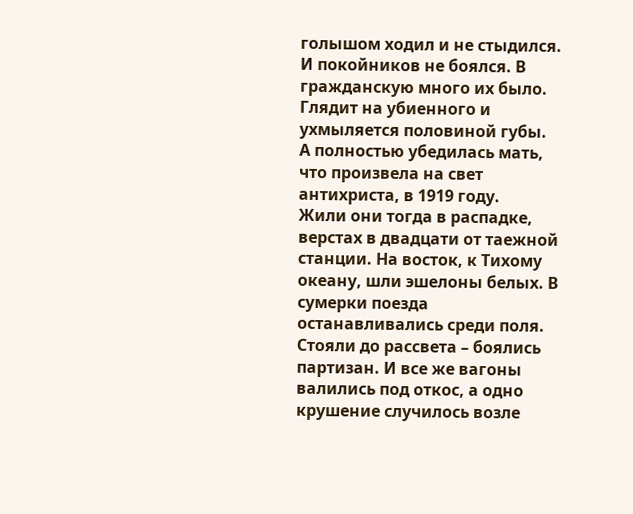голышом ходил и не стыдился. И покойников не боялся. В гражданскую много их было. Глядит на убиенного и ухмыляется половиной губы.
А полностью убедилась мать, что произвела на свет антихриста, в 1919 году.
Жили они тогда в распадке, верстах в двадцати от таежной станции. На восток, к Тихому океану, шли эшелоны белых. В сумерки поезда останавливались среди поля. Стояли до рассвета – боялись партизан. И все же вагоны валились под откос, а одно крушение случилось возле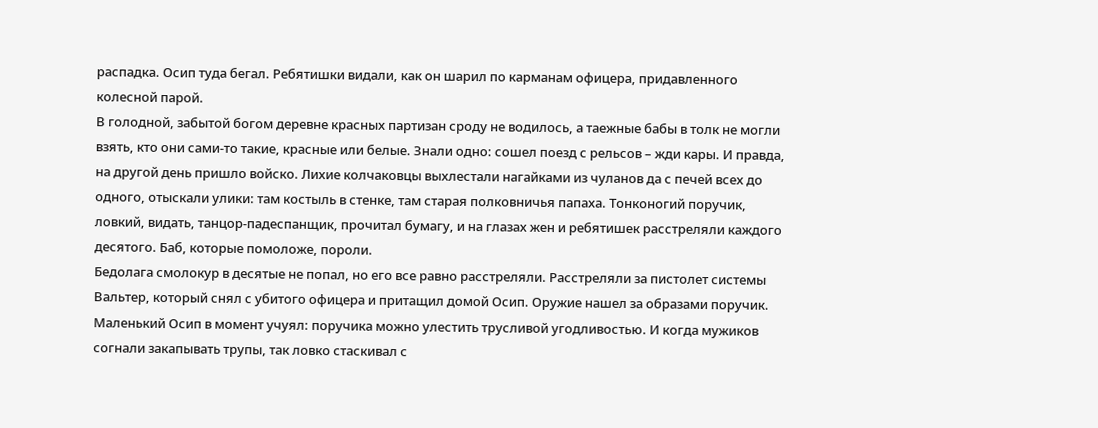распадка. Осип туда бегал. Ребятишки видали, как он шарил по карманам офицера, придавленного колесной парой.
В голодной, забытой богом деревне красных партизан сроду не водилось, а таежные бабы в толк не могли взять, кто они сами-то такие, красные или белые. Знали одно: сошел поезд с рельсов – жди кары. И правда, на другой день пришло войско. Лихие колчаковцы выхлестали нагайками из чуланов да с печей всех до одного, отыскали улики: там костыль в стенке, там старая полковничья папаха. Тонконогий поручик, ловкий, видать, танцор-падеспанщик, прочитал бумагу, и на глазах жен и ребятишек расстреляли каждого десятого. Баб, которые помоложе, пороли.
Бедолага смолокур в десятые не попал, но его все равно расстреляли. Расстреляли за пистолет системы Вальтер, который снял с убитого офицера и притащил домой Осип. Оружие нашел за образами поручик.
Маленький Осип в момент учуял: поручика можно улестить трусливой угодливостью. И когда мужиков согнали закапывать трупы, так ловко стаскивал с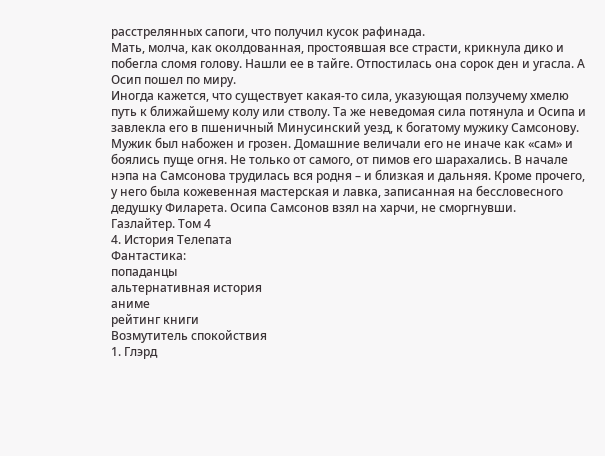расстрелянных сапоги, что получил кусок рафинада.
Мать, молча, как околдованная, простоявшая все страсти, крикнула дико и побегла сломя голову. Нашли ее в тайге. Отпостилась она сорок ден и угасла. А Осип пошел по миру.
Иногда кажется, что существует какая-то сила, указующая ползучему хмелю путь к ближайшему колу или стволу. Та же неведомая сила потянула и Осипа и завлекла его в пшеничный Минусинский уезд, к богатому мужику Самсонову. Мужик был набожен и грозен. Домашние величали его не иначе как «сам» и боялись пуще огня. Не только от самого, от пимов его шарахались. В начале нэпа на Самсонова трудилась вся родня – и близкая и дальняя. Кроме прочего, у него была кожевенная мастерская и лавка, записанная на бессловесного дедушку Филарета. Осипа Самсонов взял на харчи, не сморгнувши.
Газлайтер. Том 4
4. История Телепата
Фантастика:
попаданцы
альтернативная история
аниме
рейтинг книги
Возмутитель спокойствия
1. Глэрд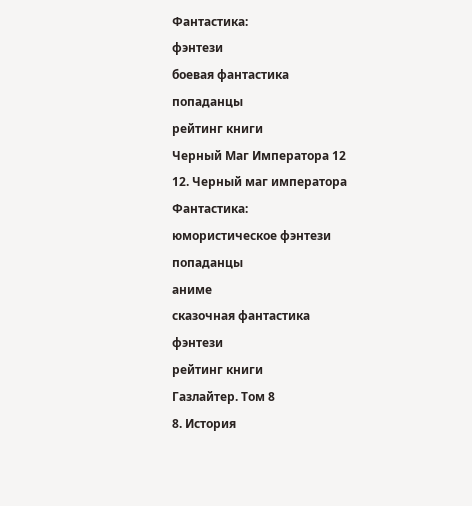Фантастика:
фэнтези
боевая фантастика
попаданцы
рейтинг книги
Черный Маг Императора 12
12. Черный маг императора
Фантастика:
юмористическое фэнтези
попаданцы
аниме
сказочная фантастика
фэнтези
рейтинг книги
Газлайтер. Том 8
8. История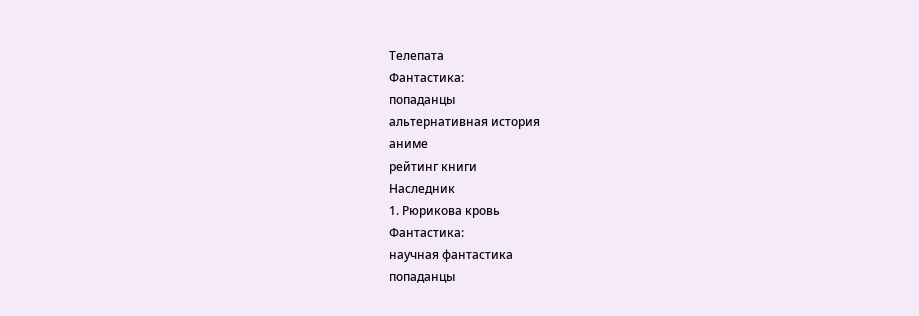Телепата
Фантастика:
попаданцы
альтернативная история
аниме
рейтинг книги
Наследник
1. Рюрикова кровь
Фантастика:
научная фантастика
попаданцы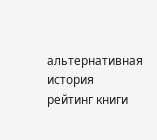альтернативная история
рейтинг книги